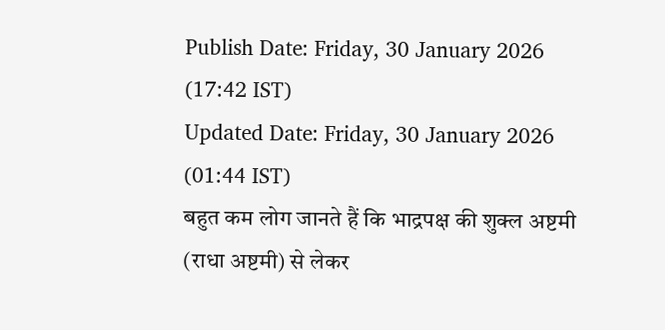Publish Date: Friday, 30 January 2026 (17:42 IST)
Updated Date: Friday, 30 January 2026 (01:44 IST)
बहुत कम लोग जानते हैं कि भाद्रपक्ष की शुक्ल अष्टमी (राधा अष्टमी) से लेकर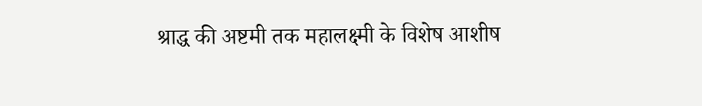श्राद्ध की अष्टमी तक महालक्ष्मी के विशेष आशीष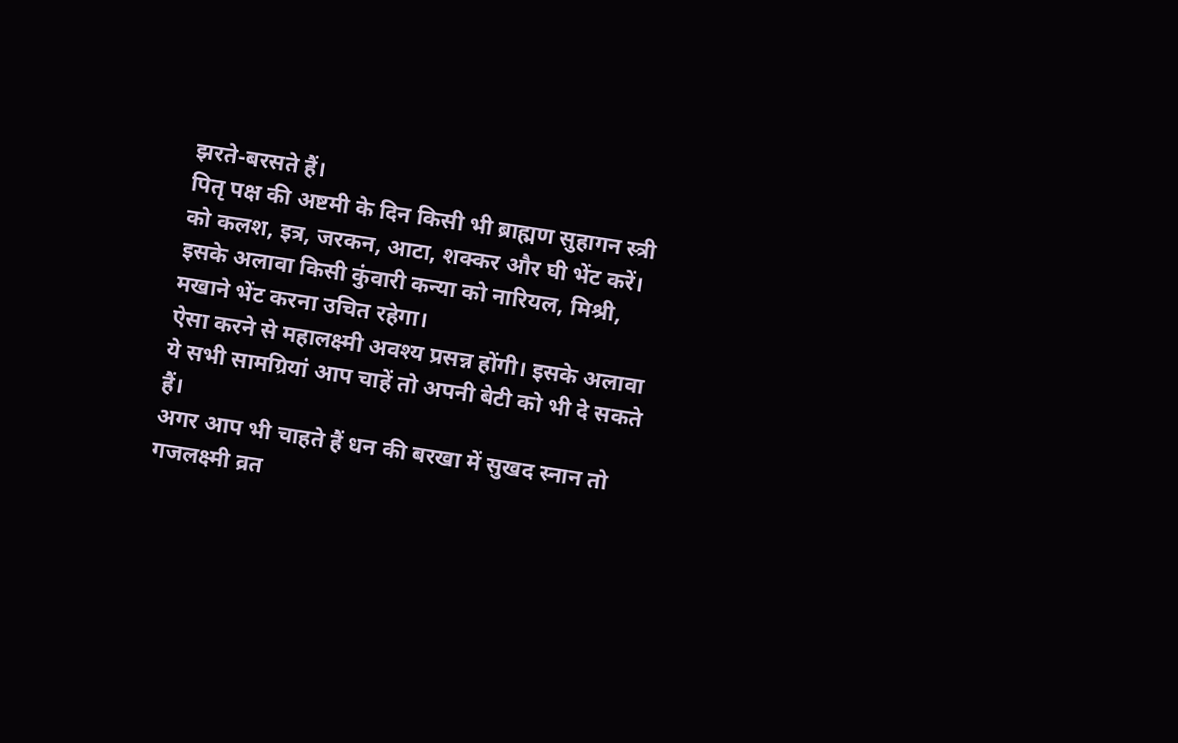झरते-बरसते हैं।
पितृ पक्ष की अष्टमी के दिन किसी भी ब्राह्मण सुहागन स्त्री को कलश, इत्र, जरकन, आटा, शक्कर और घी भेंट करें। इसके अलावा किसी कुंवारी कन्या को नारियल, मिश्री, मखाने भेंट करना उचित रहेगा।
ऐसा करने से महालक्ष्मी अवश्य प्रसन्न होंगी। इसके अलावा ये सभी सामग्रियां आप चाहें तो अपनी बेटी को भी दे सकते हैं।
अगर आप भी चाहते हैं धन की बरखा में सुखद स्नान तो गजलक्ष्मी व्रत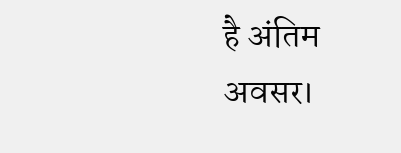है अंतिम अवसर।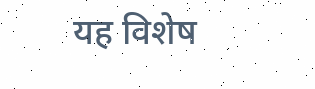यह विशेष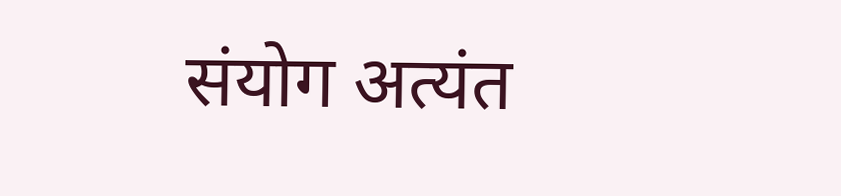संयोग अत्यंत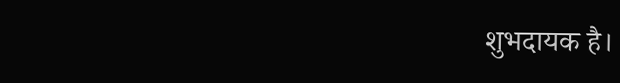शुभदायक है।